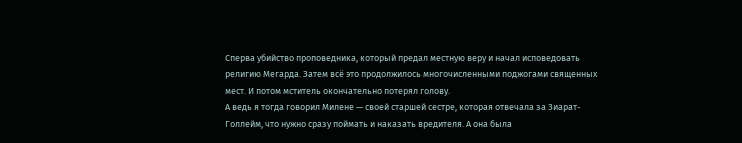Сперва убийство проповедника, который предал местную веру и начал исповедовать религию Мегарда. Затем всё это продолжилось многочисленными поджогами священных мест. И потом мститель окончательно потерял голову.
А ведь я тогда говорил Милене — своей старшей сестре, которая отвечала за Зиарат-Голлейм, что нужно сразу поймать и наказать вредителя. А она была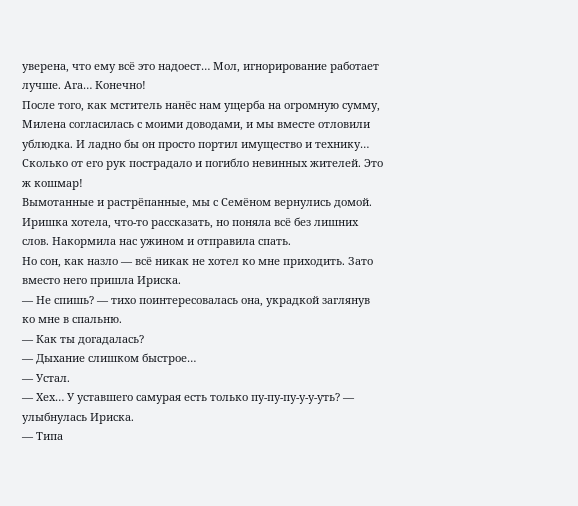уверена, что ему всё это надоест… Мол, игнорирование работает лучше. Ага… Конечно!
После того, как мститель нанёс нам ущерба на огромную сумму, Милена согласилась с моими доводами, и мы вместе отловили ублюдка. И ладно бы он просто портил имущество и технику… Сколько от его рук пострадало и погибло невинных жителей. Это ж кошмар!
Вымотанные и растрёпанные, мы с Семёном вернулись домой. Иришка хотела, что-то рассказать, но поняла всё без лишних слов. Накормила нас ужином и отправила спать.
Но сон, как назло — всё никак не хотел ко мне приходить. Зато вместо него пришла Ириска.
— Не спишь? — тихо поинтересовалась она, украдкой заглянув ко мне в спальню.
— Как ты догадалась?
— Дыхание слишком быстрое…
— Устал.
— Хех… У уставшего самурая есть только пу-пу-пу-у-у-уть? — улыбнулась Ириска.
— Типа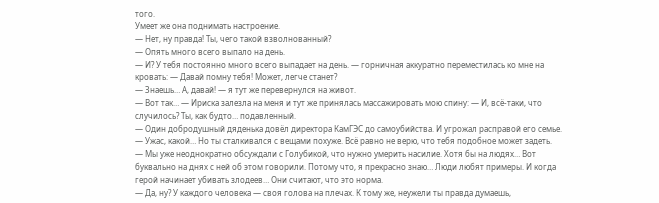того.
Умеет же она поднимать настроение.
— Нет, ну правда! Ты, чего такой взволнованный?
— Опять много всего выпало на день.
— И? У тебя постоянно много всего выпадает на день. — горничная аккуратно переместилась ко мне на кровать: — Давай помну тебя! Может, легче станет?
— Знаешь… А, давай! — я тут же перевернулся на живот.
— Вот так… — Ириска залезла на меня и тут же принялась массажировать мою спину: — И, всё-таки, что случилось? Ты, как будто… подавленный.
— Один добродушный дяденька довёл директора КамГЭС до самоубийства. И угрожал расправой его семье.
— Ужас, какой… Но ты сталкивался с вещами похуже. Всё равно не верю, что тебя подобное может задеть.
— Мы уже неоднократно обсуждали с Голубикой, что нужно умерить насилие. Хотя бы на людях… Вот буквально на днях с ней об этом говорили. Потому что, я прекрасно знаю… Люди любят примеры. И когда герой начинает убивать злодеев… Они считают, что это норма.
— Да, ну? У каждого человека — своя голова на плечах. К тому же, неужели ты правда думаешь,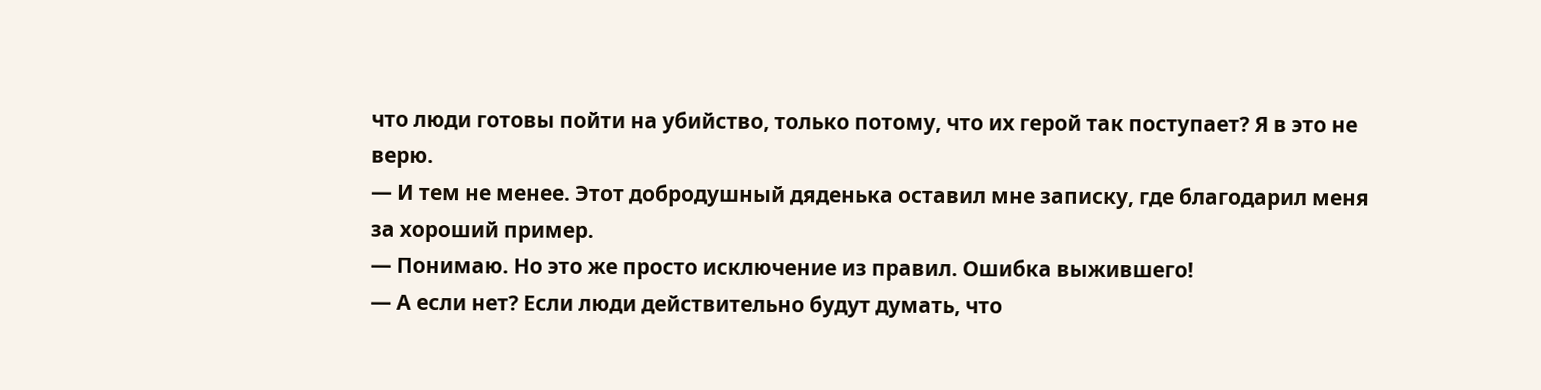что люди готовы пойти на убийство, только потому, что их герой так поступает? Я в это не верю.
— И тем не менее. Этот добродушный дяденька оставил мне записку, где благодарил меня за хороший пример.
— Понимаю. Но это же просто исключение из правил. Ошибка выжившего!
— А если нет? Если люди действительно будут думать, что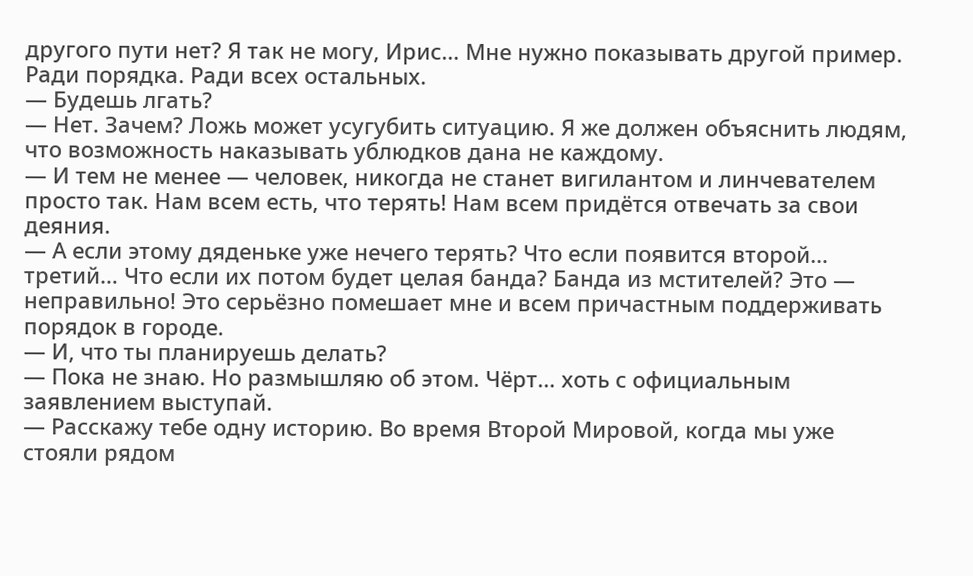другого пути нет? Я так не могу, Ирис… Мне нужно показывать другой пример. Ради порядка. Ради всех остальных.
— Будешь лгать?
— Нет. Зачем? Ложь может усугубить ситуацию. Я же должен объяснить людям, что возможность наказывать ублюдков дана не каждому.
— И тем не менее — человек, никогда не станет вигилантом и линчевателем просто так. Нам всем есть, что терять! Нам всем придётся отвечать за свои деяния.
— А если этому дяденьке уже нечего терять? Что если появится второй… третий… Что если их потом будет целая банда? Банда из мстителей? Это — неправильно! Это серьёзно помешает мне и всем причастным поддерживать порядок в городе.
— И, что ты планируешь делать?
— Пока не знаю. Но размышляю об этом. Чёрт… хоть с официальным заявлением выступай.
— Расскажу тебе одну историю. Во время Второй Мировой, когда мы уже стояли рядом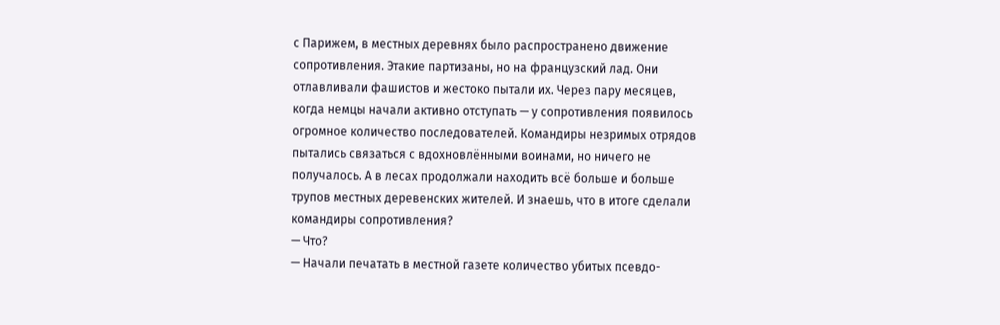с Парижем, в местных деревнях было распространено движение сопротивления. Этакие партизаны, но на французский лад. Они отлавливали фашистов и жестоко пытали их. Через пару месяцев, когда немцы начали активно отступать — у сопротивления появилось огромное количество последователей. Командиры незримых отрядов пытались связаться с вдохновлёнными воинами, но ничего не получалось. А в лесах продолжали находить всё больше и больше трупов местных деревенских жителей. И знаешь, что в итоге сделали командиры сопротивления?
— Что?
— Начали печатать в местной газете количество убитых псевдо-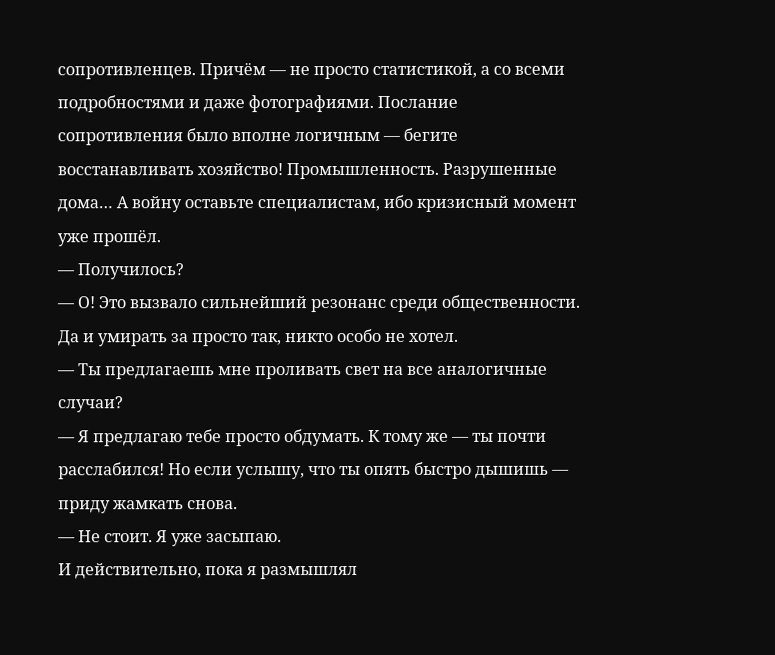сопротивленцев. Причём — не просто статистикой, а со всеми подробностями и даже фотографиями. Послание сопротивления было вполне логичным — бегите восстанавливать хозяйство! Промышленность. Разрушенные дома… А войну оставьте специалистам, ибо кризисный момент уже прошёл.
— Получилось?
— О! Это вызвало сильнейший резонанс среди общественности. Да и умирать за просто так, никто особо не хотел.
— Ты предлагаешь мне проливать свет на все аналогичные случаи?
— Я предлагаю тебе просто обдумать. К тому же — ты почти расслабился! Но если услышу, что ты опять быстро дышишь — приду жамкать снова.
— Не стоит. Я уже засыпаю.
И действительно, пока я размышлял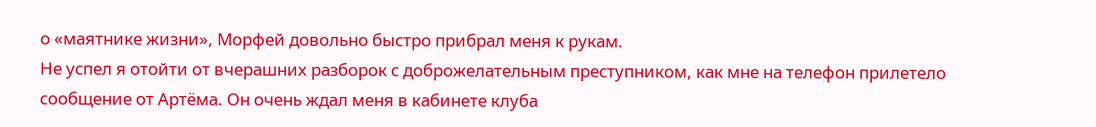о «маятнике жизни», Морфей довольно быстро прибрал меня к рукам.
Не успел я отойти от вчерашних разборок с доброжелательным преступником, как мне на телефон прилетело сообщение от Артёма. Он очень ждал меня в кабинете клуба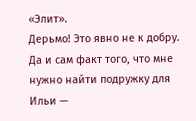«Элит».
Дерьмо! Это явно не к добру.
Да и сам факт того, что мне нужно найти подружку для Ильи —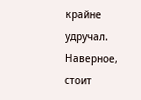крайне удручал.
Наверное, стоит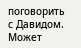поговорить с Давидом. Может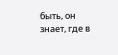быть, он знает, где в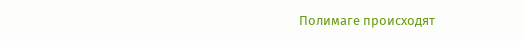Полимаге происходят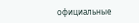официальные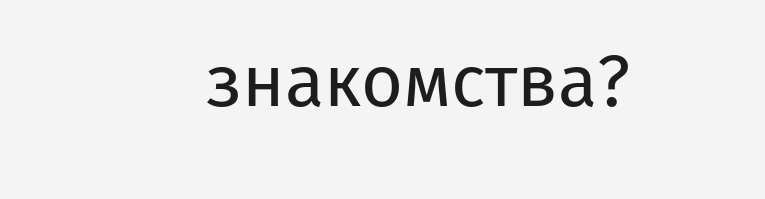знакомства?